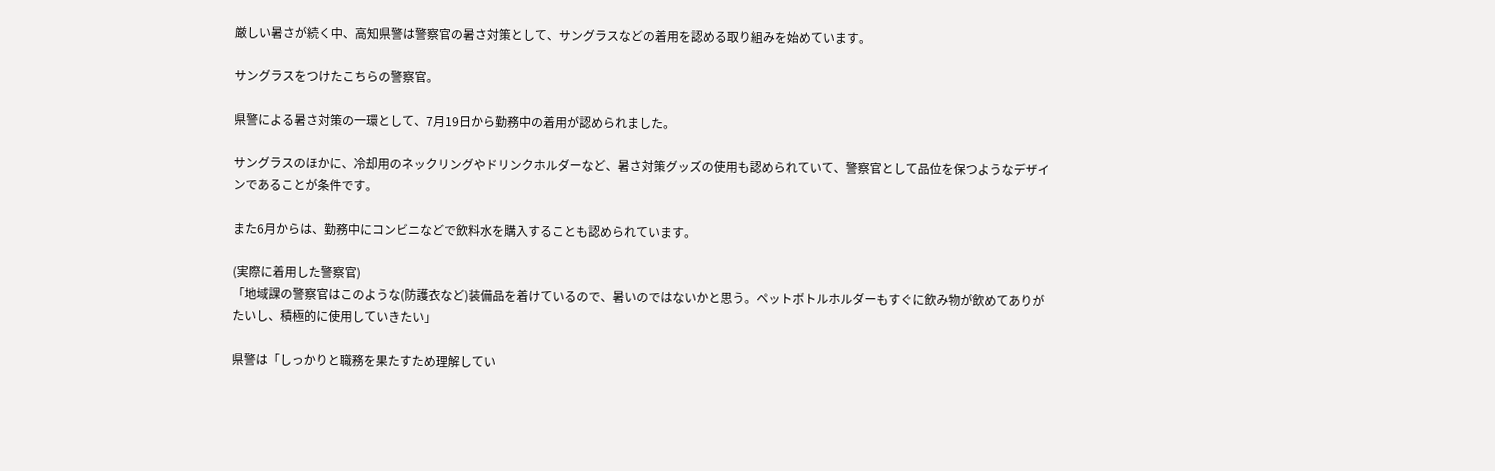厳しい暑さが続く中、高知県警は警察官の暑さ対策として、サングラスなどの着用を認める取り組みを始めています。

サングラスをつけたこちらの警察官。

県警による暑さ対策の一環として、7月19日から勤務中の着用が認められました。

サングラスのほかに、冷却用のネックリングやドリンクホルダーなど、暑さ対策グッズの使用も認められていて、警察官として品位を保つようなデザインであることが条件です。

また6月からは、勤務中にコンビニなどで飲料水を購入することも認められています。

(実際に着用した警察官)
「地域課の警察官はこのような(防護衣など)装備品を着けているので、暑いのではないかと思う。ペットボトルホルダーもすぐに飲み物が飲めてありがたいし、積極的に使用していきたい」

県警は「しっかりと職務を果たすため理解してい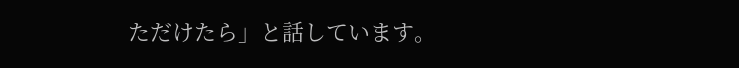ただけたら」と話しています。